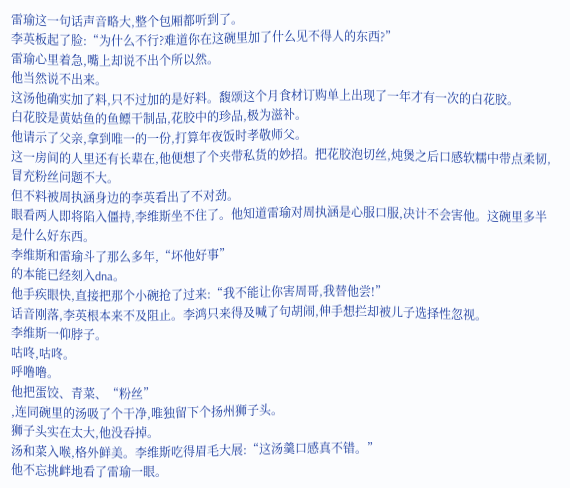雷瑜这一句话声音略大,整个包厢都听到了。
李英板起了脸:“为什么不行?难道你在这碗里加了什么见不得人的东西?”
雷瑜心里着急,嘴上却说不出个所以然。
他当然说不出来。
这汤他确实加了料,只不过加的是好料。馥颂这个月食材订购单上出现了一年才有一次的白花胶。
白花胶是黄姑鱼的鱼鳔干制品,花胶中的珍品,极为滋补。
他请示了父亲,拿到唯一的一份,打算年夜饭时孝敬师父。
这一房间的人里还有长辈在,他便想了个夹带私货的妙招。把花胶泡切丝,炖煲之后口感软糯中带点柔韧,冒充粉丝问题不大。
但不料被周执涵身边的李英看出了不对劲。
眼看两人即将陷入僵持,李维斯坐不住了。他知道雷瑜对周执涵是心服口服,决计不会害他。这碗里多半是什么好东西。
李维斯和雷瑜斗了那么多年,“坏他好事”
的本能已经刻入dna。
他手疾眼快,直接把那个小碗抢了过来:“我不能让你害周哥,我替他尝!”
话音刚落,李英根本来不及阻止。李鸿只来得及喊了句胡闹,伸手想拦却被儿子选择性忽视。
李维斯一仰脖子。
咕咚,咕咚。
呼噜噜。
他把蛋饺、青菜、“粉丝”
,连同碗里的汤吸了个干净,唯独留下个扬州狮子头。
狮子头实在太大,他没吞掉。
汤和菜入喉,格外鲜美。李维斯吃得眉毛大展:“这汤羹口感真不错。”
他不忘挑衅地看了雷瑜一眼。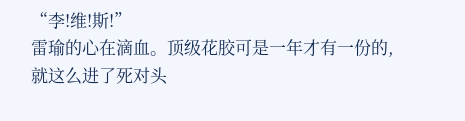“李!维!斯!”
雷瑜的心在滴血。顶级花胶可是一年才有一份的,就这么进了死对头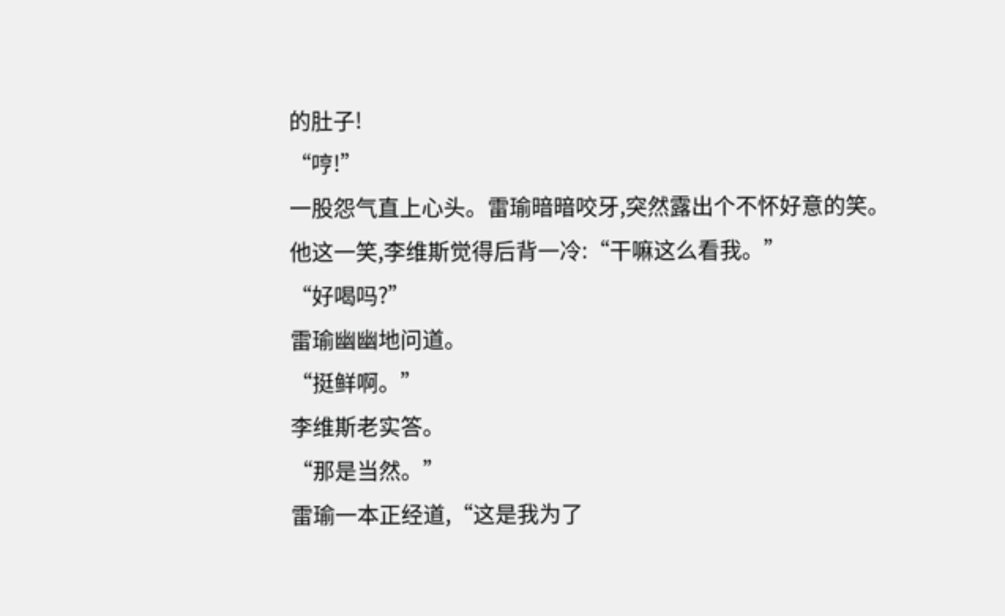的肚子!
“哼!”
一股怨气直上心头。雷瑜暗暗咬牙,突然露出个不怀好意的笑。
他这一笑,李维斯觉得后背一冷:“干嘛这么看我。”
“好喝吗?”
雷瑜幽幽地问道。
“挺鲜啊。”
李维斯老实答。
“那是当然。”
雷瑜一本正经道,“这是我为了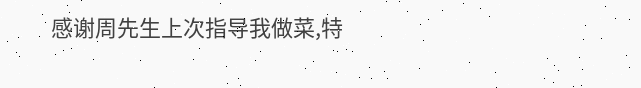感谢周先生上次指导我做菜,特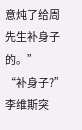意炖了给周先生补身子的。”
“补身子?”
李维斯突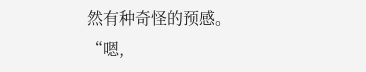然有种奇怪的预感。
“嗯,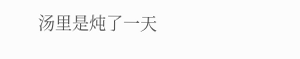汤里是炖了一天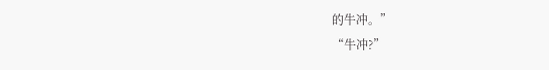的牛冲。”
“牛冲?”